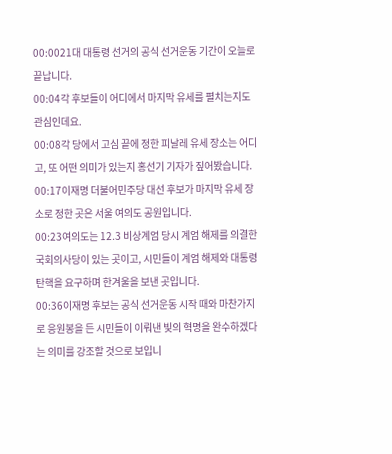00:0021대 대통령 선거의 공식 선거운동 기간이 오늘로 끝납니다.
00:04각 후보들이 어디에서 마지막 유세를 펼치는지도 관심인데요.
00:08각 당에서 고심 끝에 정한 피날레 유세 장소는 어디고, 또 어떤 의미가 있는지 홍선기 기자가 짚어봤습니다.
00:17이재명 더불어민주당 대선 후보가 마지막 유세 장소로 정한 곳은 서울 여의도 공원입니다.
00:23여의도는 12.3 비상계엄 당시 계엄 해제를 의결한 국회의사당이 있는 곳이고, 시민들이 계엄 해제와 대통령 탄핵을 요구하며 한겨울을 보낸 곳입니다.
00:36이재명 후보는 공식 선거운동 시작 때와 마찬가지로 응원봉을 든 시민들이 이뤄낸 빛의 혁명을 완수하겠다는 의미를 강조할 것으로 보입니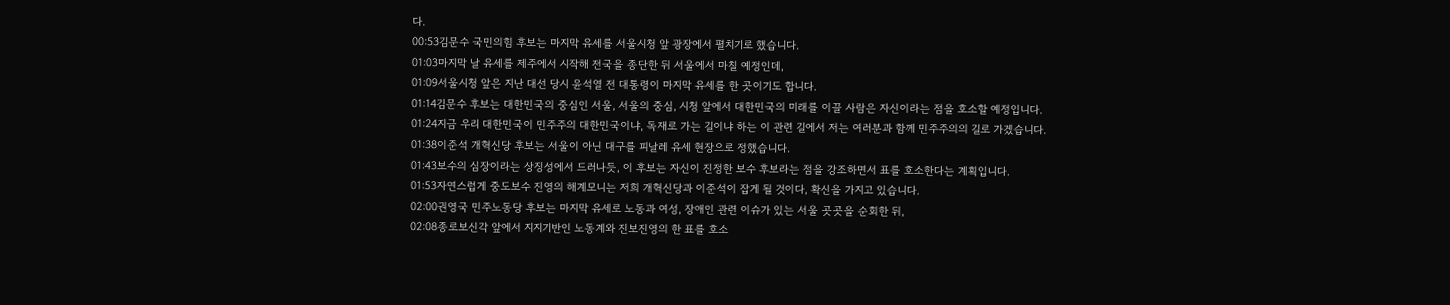다.
00:53김문수 국민의힘 후보는 마지막 유세를 서울시청 앞 광장에서 펼치기로 했습니다.
01:03마지막 날 유세를 제주에서 시작해 전국을 종단한 뒤 서울에서 마칠 예정인데,
01:09서울시청 앞은 지난 대선 당시 윤석열 전 대통령이 마지막 유세를 한 곳이기도 합니다.
01:14김문수 후보는 대한민국의 중심인 서울, 서울의 중심, 시청 앞에서 대한민국의 미래를 이끌 사람은 자신이라는 점을 호소할 예정입니다.
01:24지금 우리 대한민국이 민주주의 대한민국이냐, 독재로 가는 길이냐 하는 이 관련 길에서 저는 여러분과 함께 민주주의의 길로 가겠습니다.
01:38이준석 개혁신당 후보는 서울이 아닌 대구를 피날레 유세 현장으로 정했습니다.
01:43보수의 심장이라는 상징성에서 드러나듯, 이 후보는 자신이 진정한 보수 후보라는 점을 강조하면서 표를 호소한다는 계획입니다.
01:53자연스럽게 중도보수 진영의 해계모니는 저희 개혁신당과 이준석이 잡게 될 것이다, 확신을 가지고 있습니다.
02:00권영국 민주노동당 후보는 마지막 유세로 노동과 여성, 장애인 관련 이슈가 있는 서울 곳곳을 순회한 뒤,
02:08종로보신각 앞에서 지지기반인 노동계와 진보진영의 한 표를 호소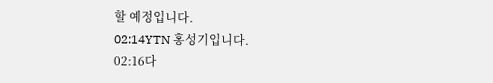할 예정입니다.
02:14YTN 홍성기입니다.
02:16다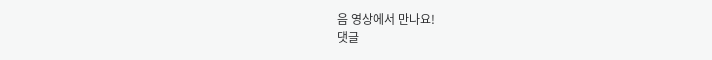음 영상에서 만나요!
댓글